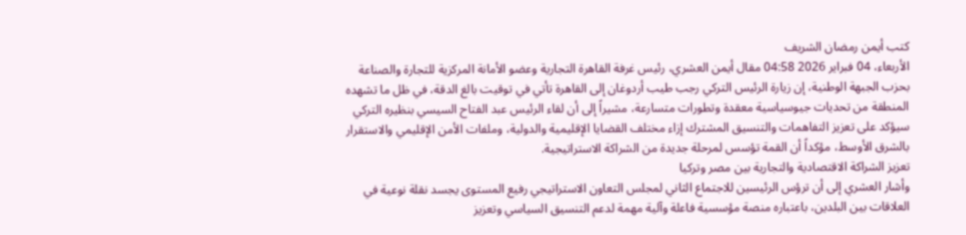كتب أيمن رمضان الشريف
الأربعاء، 04 فبراير 2026 04:58 مقال أيمن العشري، رئيس غرفة القاهرة التجارية وعضو الأمانة المركزية للتجارة والصناعة بحزب الجبهة الوطنية، إن زيارة الرئيس التركي رجب طيب أردوغان إلى القاهرة تأتي في توقيت بالغ الدقة، في ظل ما تشهده المنطقة من تحديات جيوسياسية معقدة وتطورات متسارعة، مشيراً إلى أن لقاء الرئيس عبد الفتاح السيسي بنظيره التركي سيؤكد على تعزيز التفاهمات والتنسيق المشترك إزاء مختلف القضايا الإقليمية والدولية، وملفات الأمن الإقليمي والاستقرار بالشرق الأوسط، مؤكداً أن القمة تؤسس لمرحلة جديدة من الشراكة الاستراتيجية.
تعزيز الشراكة الاقتصادية والتجارية بين مصر وتركيا
وأشار العشري إلى أن ترؤس الرئيسين للاجتماع الثاني لمجلس التعاون الاستراتيجي رفيع المستوى يجسد نقلة نوعية في العلاقات بين البلدين، باعتباره منصة مؤسسية فاعلة وآلية مهمة لدعم التنسيق السياسي وتعزيز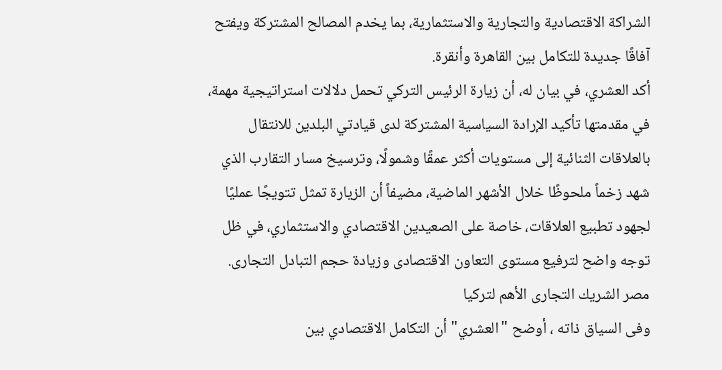الشراكة الاقتصادية والتجارية والاستثمارية، بما يخدم المصالح المشتركة ويفتح آفاقًا جديدة للتكامل بين القاهرة وأنقرة.
أكد العشري، في بيان له، أن زيارة الرئيس التركي تحمل دلالات استراتيجية مهمة، في مقدمتها تأكيد الإرادة السياسية المشتركة لدى قيادتي البلدين للانتقال بالعلاقات الثنائية إلى مستويات أكثر عمقًا وشمولًا، وترسيخ مسار التقارب الذي شهد زخماً ملحوظًا خلال الأشهر الماضية، مضيفاً أن الزيارة تمثل تتويجًا عمليًا لجهود تطبيع العلاقات، خاصة على الصعيدين الاقتصادي والاستثماري، في ظل توجه واضح لترفيع مستوى التعاون الاقتصادى وزيادة حجم التبادل التجارى.
مصر الشريك التجارى الأهم لتركيا
وفى السياق ذاته ، أوضح "العشري" أن التكامل الاقتصادي بين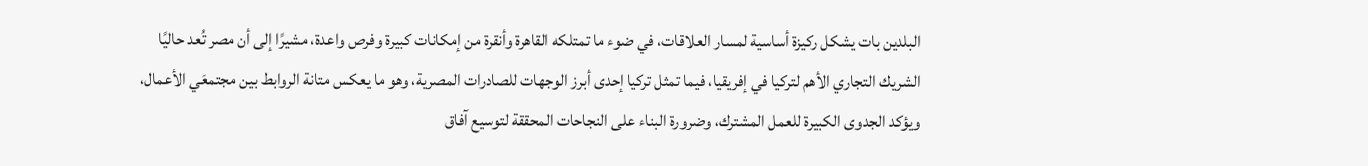البلدين بات يشكل ركيزة أساسية لمسار العلاقات، في ضوء ما تمتلكه القاهرة وأنقرة من إمكانات كبيرة وفرص واعدة، مشيرًا إلى أن مصر تُعد حاليًا الشريك التجاري الأهم لتركيا في إفريقيا، فيما تمثل تركيا إحدى أبرز الوجهات للصادرات المصرية، وهو ما يعكس متانة الروابط بين مجتمعَي الأعمال، ويؤكد الجدوى الكبيرة للعمل المشترك، وضرورة البناء على النجاحات المحققة لتوسيع آفاق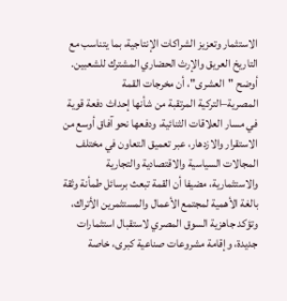الاستثمار وتعزيز الشراكات الإنتاجية، بما يتناسب مع التاريخ العريق والإرث الحضاري المشترك للشعبين.
أوضح "العشرى"، أن مخرجات القمة المصرية–التركية المرتقبة من شأنها إحداث دفعة قوية في مسار العلاقات الثنائية، ودفعها نحو آفاق أوسع من الاستقرار والازدهار، عبر تعميق التعاون في مختلف المجالات السياسية والاقتصادية والتجارية والاستثمارية، مضيفا أن القمة تبعث برسائل طمأنة وثقة بالغة الأهمية لمجتمع الأعمال والمستثمرين الأتراك، وتؤكد جاهزية السوق المصري لاستقبال استثمارات جديدة، وإقامة مشروعات صناعية كبرى، خاصة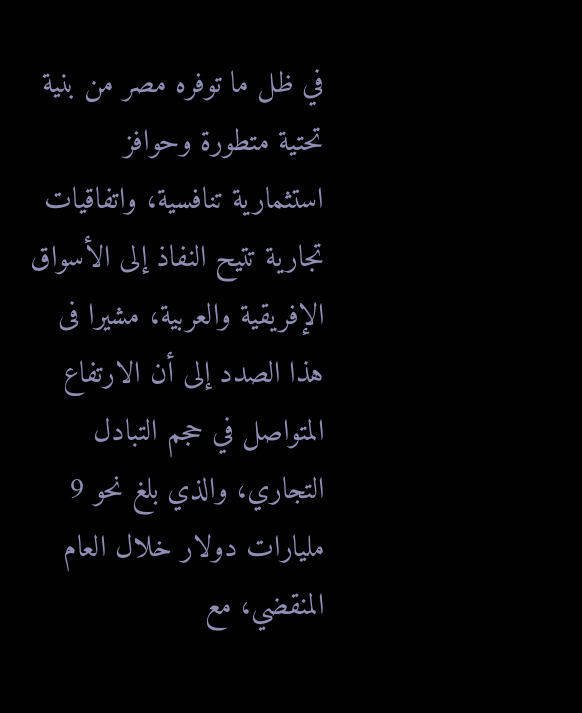في ظل ما توفره مصر من بنية تحتية متطورة وحوافز استثمارية تنافسية، واتفاقيات تجارية تتيح النفاذ إلى الأسواق الإفريقية والعربية، مشيرا فى هذا الصدد إلى أن الارتفاع المتواصل في حجم التبادل التجاري، والذي بلغ نحو 9 مليارات دولار خلال العام المنقضي، مع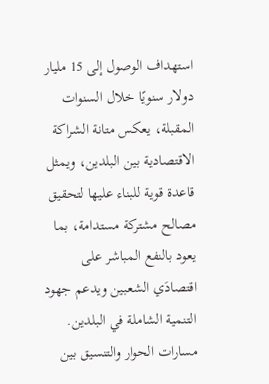استهداف الوصول إلى 15 مليار دولار سنويًا خلال السنوات المقبلة، يعكس متانة الشراكة الاقتصادية بين البلدين، ويمثل قاعدة قوية للبناء عليها لتحقيق مصالح مشتركة مستدامة، بما يعود بالنفع المباشر على اقتصادَي الشعبين ويدعم جهود التنمية الشاملة في البلدين.
مسارات الحوار والتنسيق بين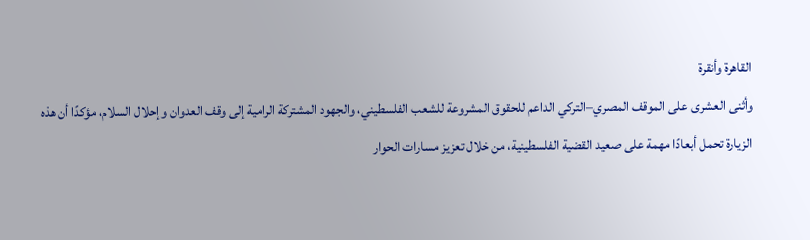القاهرة وأنقرة
وأثنى العشرى على الموقف المصري–التركي الداعم للحقوق المشروعة للشعب الفلسطيني، والجهود المشتركة الرامية إلى وقف العدوان وإحلال السلام، مؤكدًا أن هذه الزيارة تحمل أبعادًا مهمة على صعيد القضية الفلسطينية، من خلال تعزيز مسارات الحوار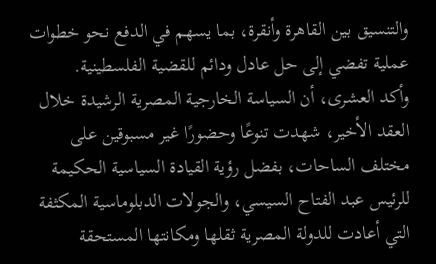والتنسيق بين القاهرة وأنقرة، بما يسهم في الدفع نحو خطوات عملية تفضي إلى حل عادل ودائم للقضية الفلسطينية.
وأكد العشرى، أن السياسة الخارجية المصرية الرشيدة خلال العقد الأخير، شهدت تنوعًا وحضورًا غير مسبوقين على مختلف الساحات، بفضل رؤية القيادة السياسية الحكيمة للرئيس عبد الفتاح السيسي، والجولات الدبلوماسية المكثفة التي أعادت للدولة المصرية ثقلها ومكانتها المستحقة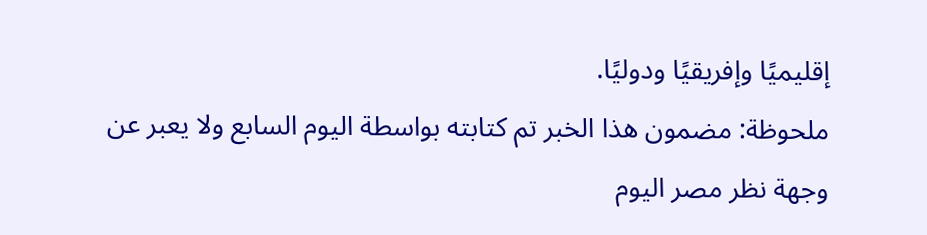إقليميًا وإفريقيًا ودوليًا.
ملحوظة: مضمون هذا الخبر تم كتابته بواسطة اليوم السابع ولا يعبر عن وجهة نظر مصر اليوم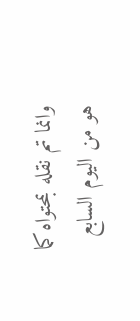وانما تم نقله بمحتواه كما هو من اليوم السابع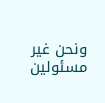ونحن غير مسئولين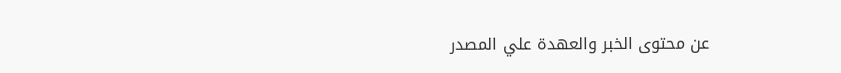عن محتوى الخبر والعهدة علي المصدر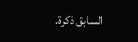السابق ذكرة.